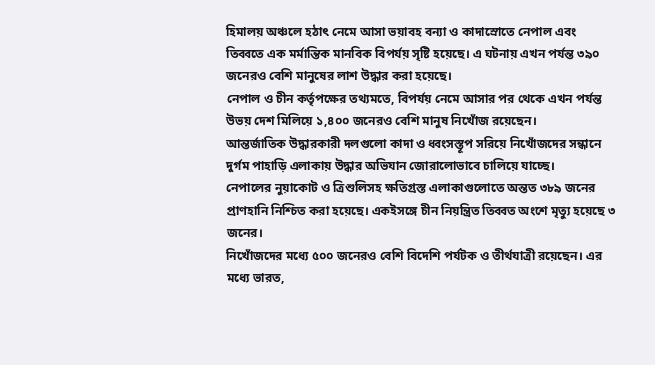হিমালয় অঞ্চলে হঠাৎ নেমে আসা ভয়াবহ বন্যা ও কাদাস্রোতে নেপাল এবং তিব্বতে এক মর্মান্তিক মানবিক বিপর্যয় সৃষ্টি হয়েছে। এ ঘটনায় এখন পর্যন্ত ৩৯০ জনেরও বেশি মানুষের লাশ উদ্ধার করা হয়েছে।
নেপাল ও চীন কর্তৃপক্ষের তথ্যমতে, বিপর্যয় নেমে আসার পর থেকে এখন পর্যন্ত উভয় দেশ মিলিয়ে ১,৪০০ জনেরও বেশি মানুষ নিখোঁজ রয়েছেন।
আন্তর্জাতিক উদ্ধারকারী দলগুলো কাদা ও ধ্বংসস্তূপ সরিয়ে নিখোঁজদের সন্ধানে দুর্গম পাহাড়ি এলাকায় উদ্ধার অভিযান জোরালোভাবে চালিয়ে যাচ্ছে।
নেপালের নুয়াকোট ও ত্রিশুলিসহ ক্ষতিগ্রস্ত এলাকাগুলোতে অন্তত ৩৮৯ জনের প্রাণহানি নিশ্চিত করা হয়েছে। একইসঙ্গে চীন নিয়ন্ত্রিত তিব্বত অংশে মৃত্যু হয়েছে ৩ জনের।
নিখোঁজদের মধ্যে ৫০০ জনেরও বেশি বিদেশি পর্যটক ও তীর্থযাত্রী রয়েছেন। এর মধ্যে ভারত,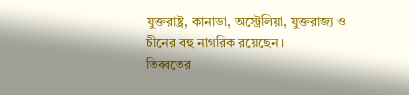যুক্তরাষ্ট্র, কানাডা, অস্ট্রেলিয়া, যুক্তরাজ্য ও চীনের বহু নাগরিক রয়েছেন।
তিব্বতের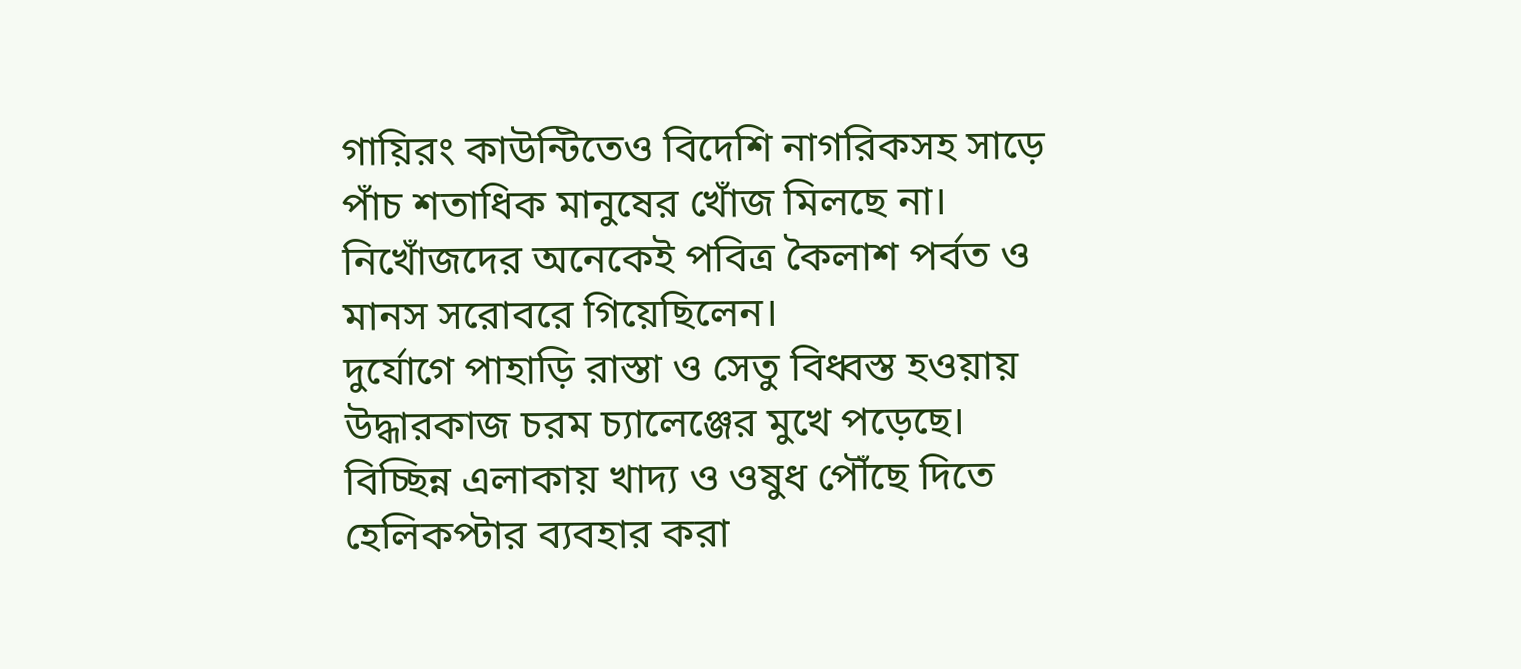গায়িরং কাউন্টিতেও বিদেশি নাগরিকসহ সাড়ে পাঁচ শতাধিক মানুষের খোঁজ মিলছে না। নিখোঁজদের অনেকেই পবিত্র কৈলাশ পর্বত ও মানস সরোবরে গিয়েছিলেন।
দুর্যোগে পাহাড়ি রাস্তা ও সেতু বিধ্বস্ত হওয়ায় উদ্ধারকাজ চরম চ্যালেঞ্জের মুখে পড়েছে। বিচ্ছিন্ন এলাকায় খাদ্য ও ওষুধ পৌঁছে দিতে হেলিকপ্টার ব্যবহার করা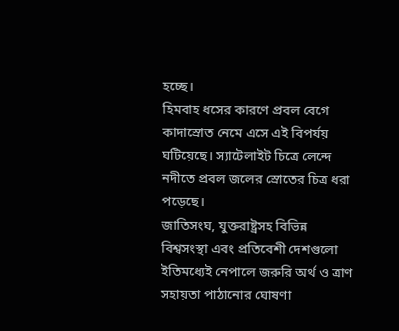হচ্ছে।
হিমবাহ ধসের কারণে প্রবল বেগে কাদাস্রোত নেমে এসে এই বিপর্যয় ঘটিয়েছে। স্যাটেলাইট চিত্রে লেন্দে নদীতে প্রবল জলের স্রোতের চিত্র ধরা পড়েছে।
জাতিসংঘ, যুক্তরাষ্ট্রসহ বিভিন্ন বিশ্বসংস্থা এবং প্রতিবেশী দেশগুলো ইতিমধ্যেই নেপালে জরুরি অর্থ ও ত্রাণ সহায়তা পাঠানোর ঘোষণা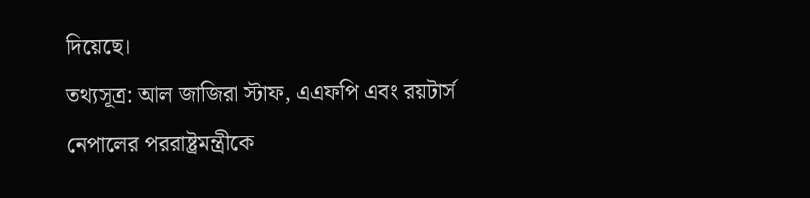দিয়েছে।
তথ্যসূত্র: আল জাজিরা স্টাফ, এএফপি এবং রয়টার্স
নেপালের পররাষ্ট্রমন্ত্রীকে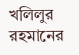খলিলুর রহমানের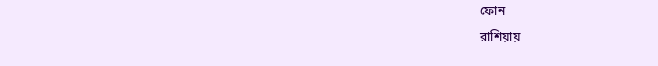ফোন
রাশিয়ায়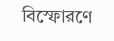বিস্ফোরণে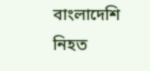বাংলাদেশি নিহত